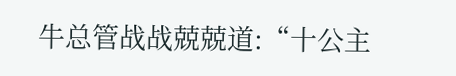牛总管战战兢兢道:“十公主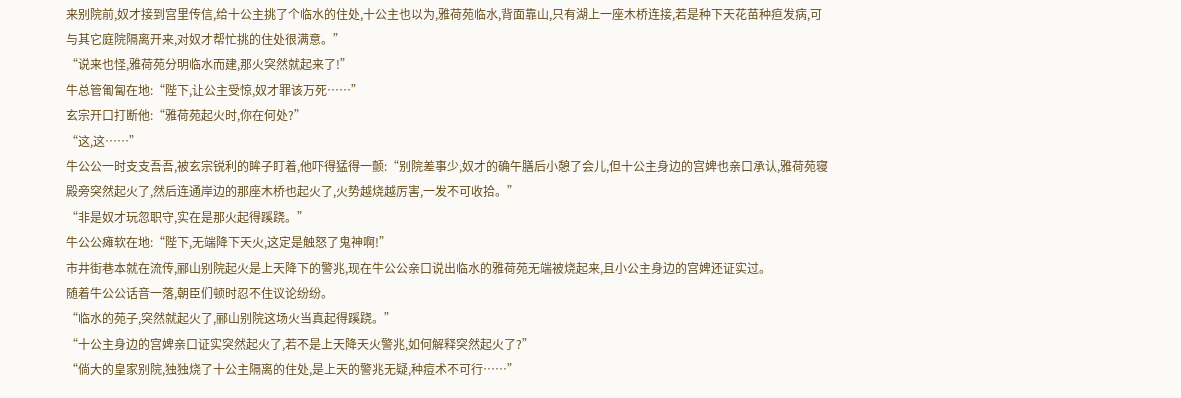来别院前,奴才接到宫里传信,给十公主挑了个临水的住处,十公主也以为,雅荷苑临水,背面靠山,只有湖上一座木桥连接,若是种下天花苗种疸发病,可与其它庭院隔离开来,对奴才帮忙挑的住处很满意。”
“说来也怪,雅荷苑分明临水而建,那火突然就起来了!”
牛总管匍匐在地:“陛下,让公主受惊,奴才罪该万死……”
玄宗开口打断他:“雅荷苑起火时,你在何处?”
“这,这……”
牛公公一时支支吾吾,被玄宗锐利的眸子盯着,他吓得猛得一颤:“别院差事少,奴才的确午膳后小憩了会儿,但十公主身边的宫婢也亲口承认,雅荷苑寝殿旁突然起火了,然后连通岸边的那座木桥也起火了,火势越烧越厉害,一发不可收拾。”
“非是奴才玩忽职守,实在是那火起得蹊跷。”
牛公公瘫软在地:“陛下,无端降下天火,这定是触怒了鬼神啊!”
市井街巷本就在流传,郦山别院起火是上天降下的警兆,现在牛公公亲口说出临水的雅荷苑无端被烧起来,且小公主身边的宫婢还证实过。
随着牛公公话音一落,朝臣们顿时忍不住议论纷纷。
“临水的苑子,突然就起火了,郦山别院这场火当真起得蹊跷。”
“十公主身边的宫婢亲口证实突然起火了,若不是上天降天火警兆,如何解释突然起火了?”
“倘大的皇家别院,独独烧了十公主隔离的住处,是上天的警兆无疑,种痘术不可行……”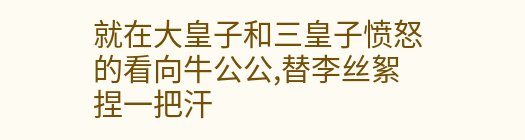就在大皇子和三皇子愤怒的看向牛公公,替李丝絮捏一把汗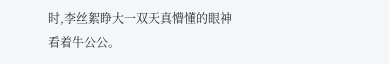时,李丝絮睁大一双天真懵懂的眼神看着牛公公。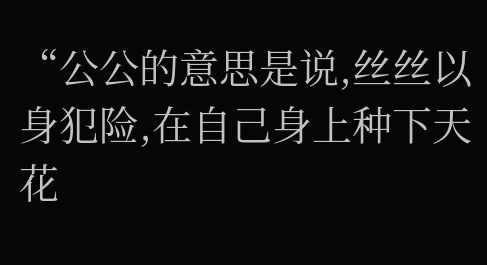“公公的意思是说,丝丝以身犯险,在自己身上种下天花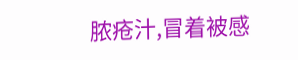脓疮汁,冒着被感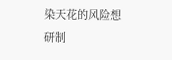染天花的风险想研制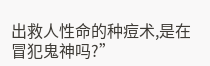出救人性命的种痘术,是在冒犯鬼神吗?”